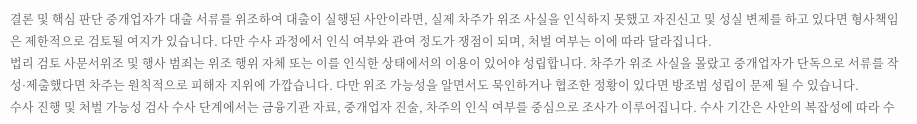결론 및 핵심 판단 중개업자가 대출 서류를 위조하여 대출이 실행된 사안이라면, 실제 차주가 위조 사실을 인식하지 못했고 자진신고 및 성실 변제를 하고 있다면 형사책임은 제한적으로 검토될 여지가 있습니다. 다만 수사 과정에서 인식 여부와 관여 정도가 쟁점이 되며, 처벌 여부는 이에 따라 달라집니다.
법리 검토 사문서위조 및 행사 범죄는 위조 행위 자체 또는 이를 인식한 상태에서의 이용이 있어야 성립합니다. 차주가 위조 사실을 몰랐고 중개업자가 단독으로 서류를 작성·제출했다면 차주는 원칙적으로 피해자 지위에 가깝습니다. 다만 위조 가능성을 알면서도 묵인하거나 협조한 정황이 있다면 방조범 성립이 문제 될 수 있습니다.
수사 진행 및 처벌 가능성 검사 수사 단계에서는 금융기관 자료, 중개업자 진술, 차주의 인식 여부를 중심으로 조사가 이루어집니다. 수사 기간은 사안의 복잡성에 따라 수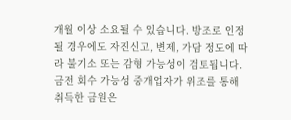개월 이상 소요될 수 있습니다. 방조로 인정될 경우에도 자진신고, 변제, 가담 정도에 따라 불기소 또는 감형 가능성이 검토됩니다.
금전 회수 가능성 중개업자가 위조를 통해 취득한 금원은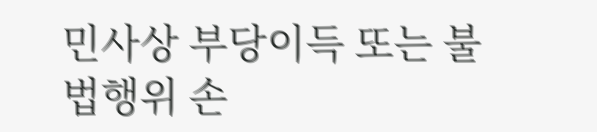민사상 부당이득 또는 불법행위 손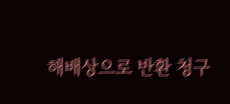해배상으로 반환 청구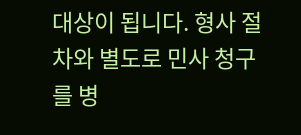대상이 됩니다. 형사 절차와 별도로 민사 청구를 병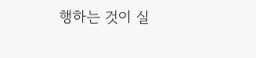행하는 것이 실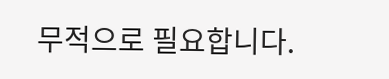무적으로 필요합니다.